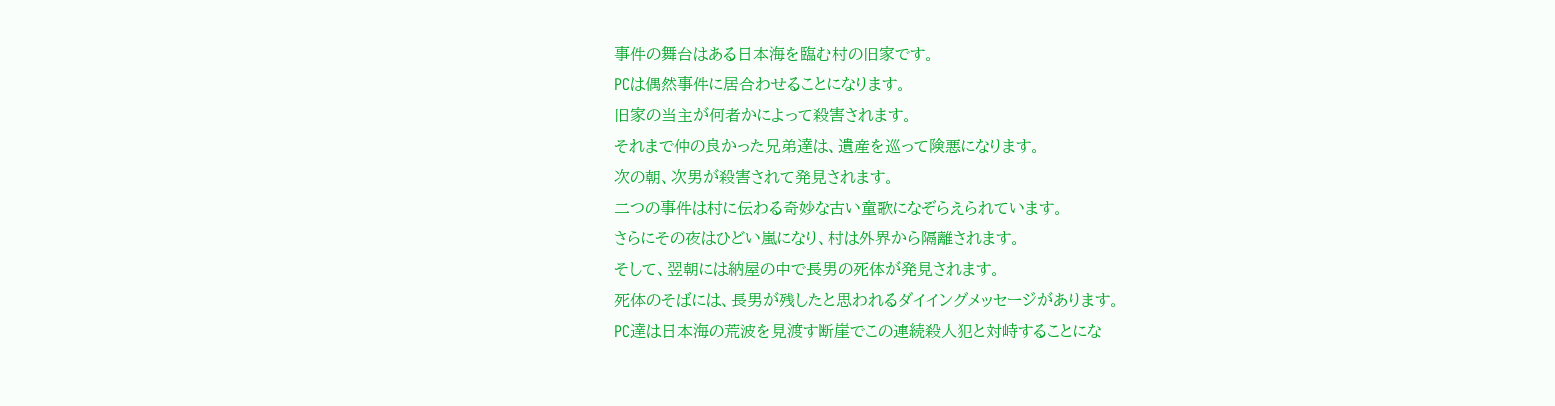事件の舞台はある日本海を臨む村の旧家です。
PCは偶然事件に居合わせることになります。
旧家の当主が何者かによって殺害されます。
それまで仲の良かった兄弟達は、遺産を巡って険悪になります。
次の朝、次男が殺害されて発見されます。
二つの事件は村に伝わる奇妙な古い童歌になぞらえられています。
さらにその夜はひどい嵐になり、村は外界から隔離されます。
そして、翌朝には納屋の中で長男の死体が発見されます。
死体のそばには、長男が残したと思われるダイイングメッセージがあります。
PC達は日本海の荒波を見渡す断崖でこの連続殺人犯と対峙することにな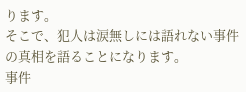ります。
そこで、犯人は涙無しには語れない事件の真相を語ることになります。
事件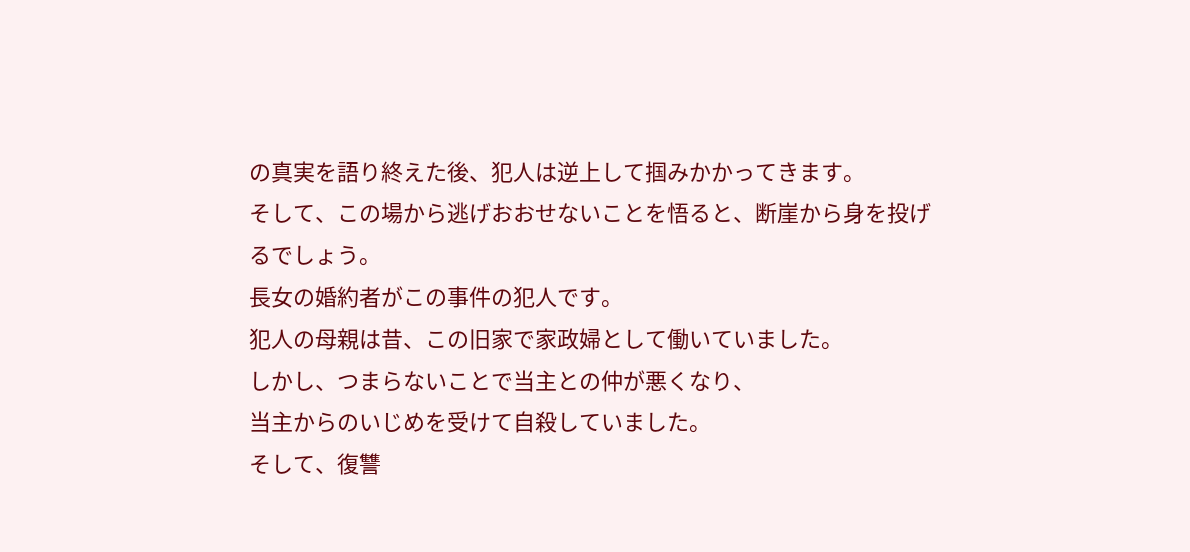の真実を語り終えた後、犯人は逆上して掴みかかってきます。
そして、この場から逃げおおせないことを悟ると、断崖から身を投げるでしょう。
長女の婚約者がこの事件の犯人です。
犯人の母親は昔、この旧家で家政婦として働いていました。
しかし、つまらないことで当主との仲が悪くなり、
当主からのいじめを受けて自殺していました。
そして、復讐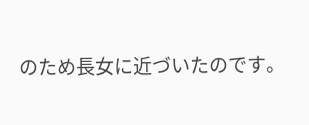のため長女に近づいたのです。